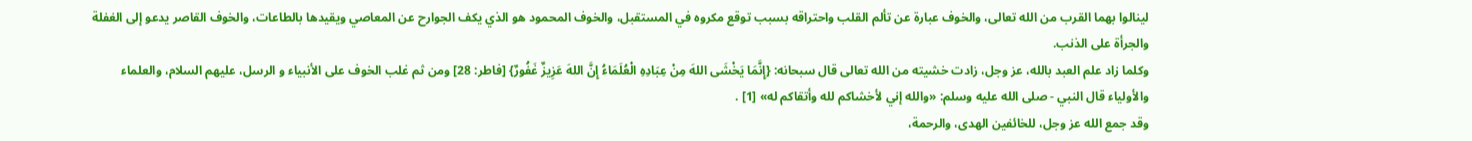لينالوا بهما القرب من الله تعالى، والخوف عبارة عن تألم القلب واحتراقه بسبب توقع مكروه في المستقبل، والخوف المحمود هو الذي يكف الجوارح عن المعاصي ويقيدها بالطاعات، والخوف القاصر يدعو إلى الغفلة والجرأة على الذنب.
وكلما زاد علم العبد بالله، عز وجل، زادت خشيته من الله تعالى قال سبحانه: {إِنَّمَا يَخْشَى اللهَ مِنْ عِبَادِهِ الْعُلَمَاءُ إِنَّ اللهَ عَزِيزٌ غَفُورٌ} [فاطر: 28] ومن ثم غلب الخوف على الأنبياء و الرسل، عليهم السلام، والعلماء والأولياء قال النبي - صلى الله عليه وسلم: «والله إني لأخشاكم لله وأتقاكم له» [1] .
وقد جمع الله عز وجل، للخائفين الهدى، والرحمة،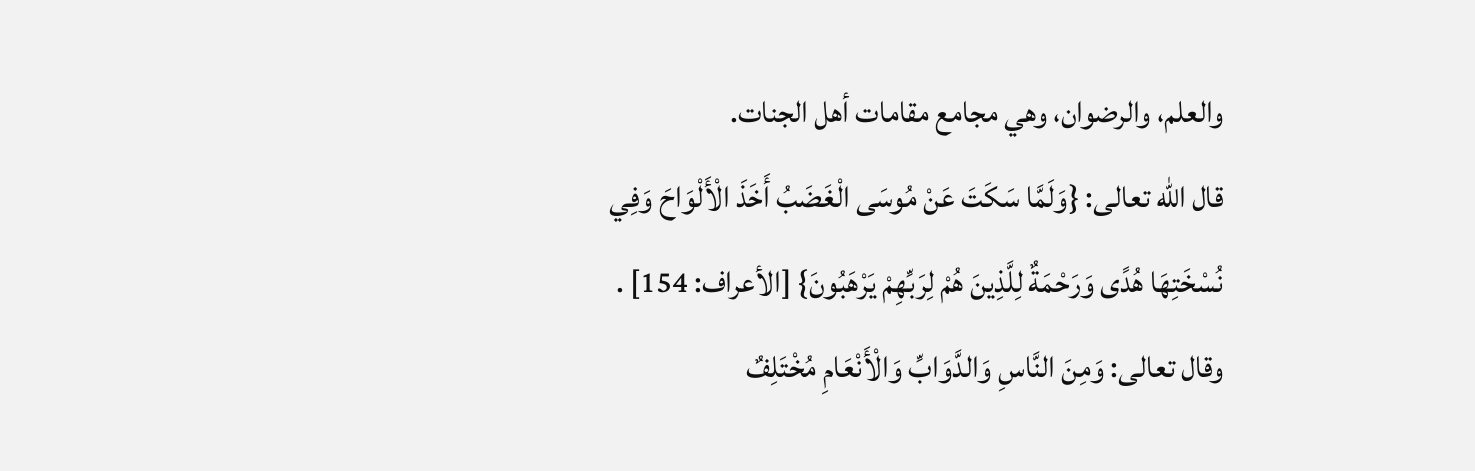والعلم، والرضوان، وهي مجامع مقامات أهل الجنات.
قال الله تعالى: {وَلَمَّا سَكَتَ عَنْ مُوسَى الْغَضَبُ أَخَذَ الْأَلْوَاحَ وَفِي نُسْخَتِهَا هُدًى وَرَحْمَةٌ لِلَّذِينَ هُمْ لِرَبِّهِمْ يَرْهَبُونَ} [الأعراف: 154] .
وقال تعالى: وَمِنَ النَّاسِ وَالدَّوَابِّ وَالْأَنْعَامِ مُخْتَلِفٌ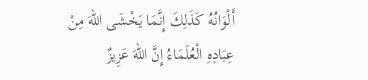أَلْوَانُهُ كَذَلِكَ إِنَّمَا يَخْشَى اللهَ مِنْ عِبَادِهِ الْعُلَمَاءُ إِنَّ اللهَ عَزِيزٌ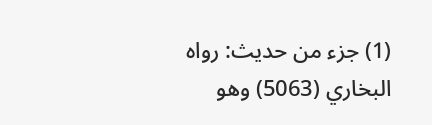(1) جزء من حديث: رواه البخاري (5063) وهو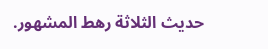حديث الثلاثة رهط المشهور.